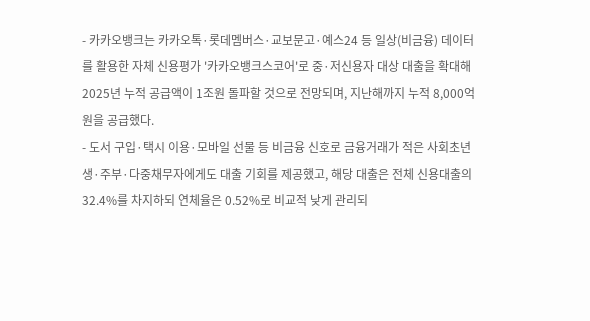- 카카오뱅크는 카카오톡·롯데멤버스·교보문고·예스24 등 일상(비금융) 데이터를 활용한 자체 신용평가 '카카오뱅크스코어'로 중·저신용자 대상 대출을 확대해 2025년 누적 공급액이 1조원 돌파할 것으로 전망되며, 지난해까지 누적 8,000억원을 공급했다.
- 도서 구입·택시 이용·모바일 선물 등 비금융 신호로 금융거래가 적은 사회초년생·주부·다중채무자에게도 대출 기회를 제공했고, 해당 대출은 전체 신용대출의 32.4%를 차지하되 연체율은 0.52%로 비교적 낮게 관리되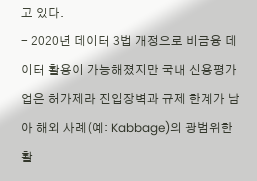고 있다.
- 2020년 데이터 3법 개정으로 비금융 데이터 활용이 가능해졌지만 국내 신용평가업은 허가제라 진입장벽과 규제 한계가 남아 해외 사례(예: Kabbage)의 광범위한 활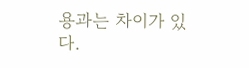용과는 차이가 있다.